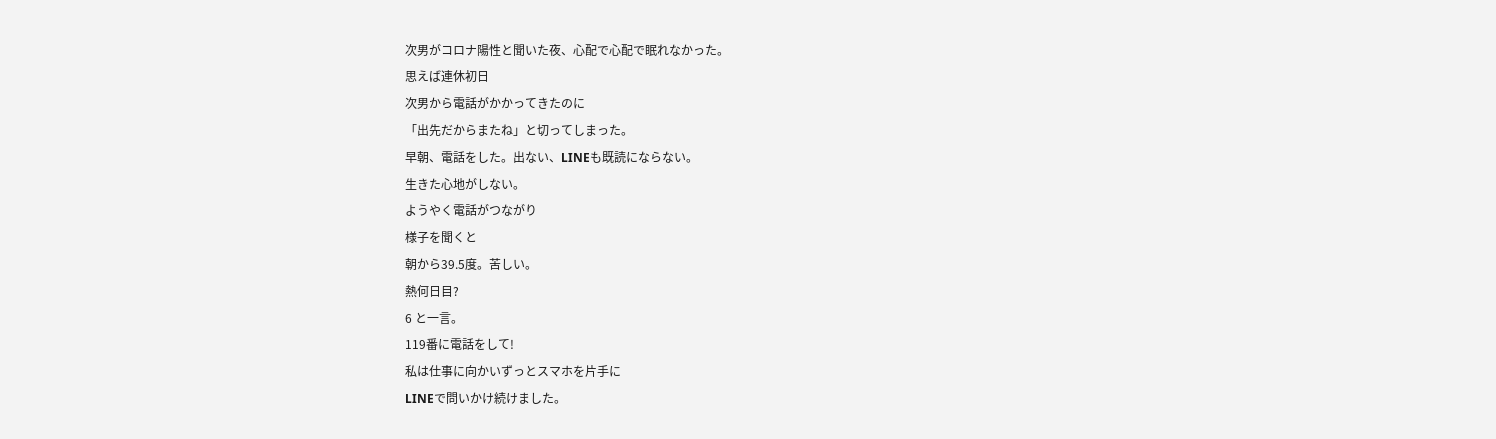次男がコロナ陽性と聞いた夜、心配で心配で眠れなかった。
思えば連休初日
次男から電話がかかってきたのに
「出先だからまたね」と切ってしまった。
早朝、電話をした。出ない、LINEも既読にならない。
生きた心地がしない。
ようやく電話がつながり
様子を聞くと
朝から39.5度。苦しい。
熱何日目?
6 と一言。
119番に電話をして!
私は仕事に向かいずっとスマホを片手に
LINEで問いかけ続けました。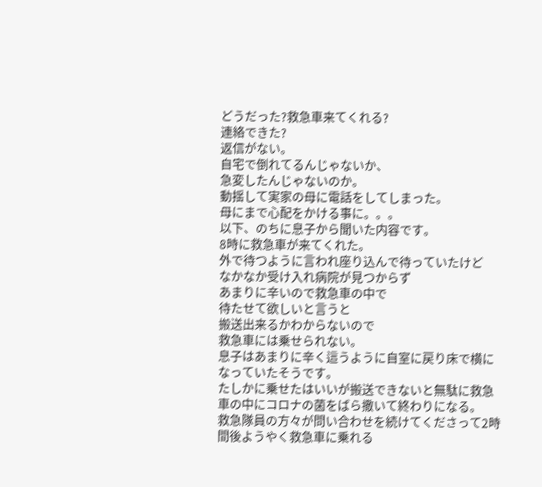どうだった?救急車来てくれる?
連絡できた?
返信がない。
自宅で倒れてるんじゃないか、
急変したんじゃないのか。
動揺して実家の母に電話をしてしまった。
母にまで心配をかける事に。。。
以下、のちに息子から聞いた内容です。
8時に救急車が来てくれた。
外で待つように言われ座り込んで待っていたけど
なかなか受け入れ病院が見つからず
あまりに辛いので救急車の中で
待たせて欲しいと言うと
搬送出来るかわからないので
救急車には乗せられない。
息子はあまりに辛く這うように自室に戻り床で横になっていたそうです。
たしかに乗せたはいいが搬送できないと無駄に救急車の中にコロナの菌をばら撒いて終わりになる。
救急隊員の方々が問い合わせを続けてくださって2時間後ようやく救急車に乗れる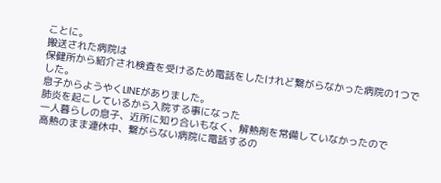ことに。
搬送された病院は
保健所から紹介され検査を受けるため電話をしたけれど繋がらなかった病院の1つでした。
息子からようやくLINEがありました。
肺炎を起こしているから入院する事になった
一人暮らしの息子、近所に知り合いもなく、解熱剤を常備していなかったので
高熱のまま連休中、繋がらない病院に電話するの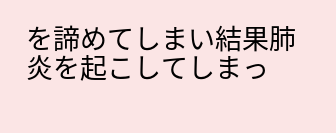を諦めてしまい結果肺炎を起こしてしまっ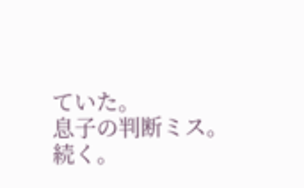ていた。
息子の判断ミス。
続く。